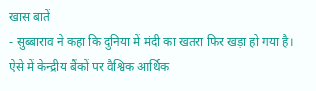खास बातें
- सुब्बाराव ने कहा कि दुनिया में मंदी का खतरा फिर खड़ा हो गया है। ऐसे में केन्द्रीय बैंकों पर वैश्विक आर्थिक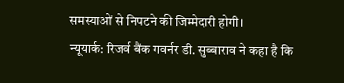समस्याओं से निपटने की जिम्मेदारी होगी।
न्यूयार्क: रिजर्व बैंक गवर्नर डी. सुब्बाराव ने कहा है कि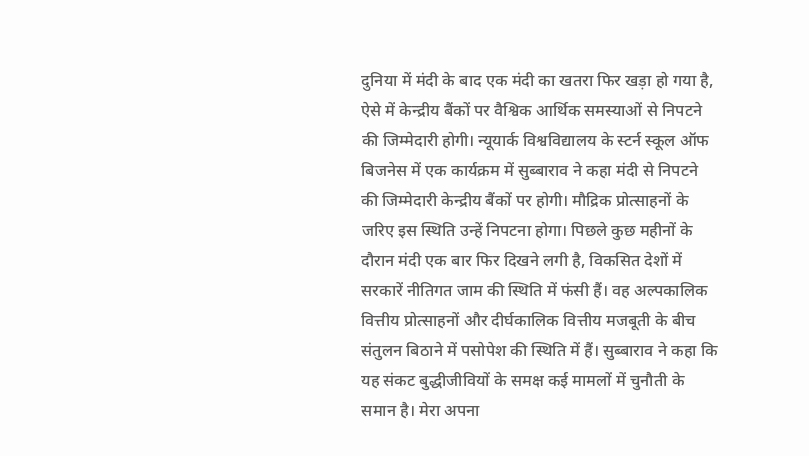दुनिया में मंदी के बाद एक मंदी का खतरा फिर खड़ा हो गया है, ऐसे में केन्द्रीय बैंकों पर वैश्विक आर्थिक समस्याओं से निपटने की जिम्मेदारी होगी। न्यूयार्क विश्वविद्यालय के स्टर्न स्कूल ऑफ बिजनेस में एक कार्यक्रम में सुब्बाराव ने कहा मंदी से निपटने की जिम्मेदारी केन्द्रीय बैंकों पर होगी। मौद्रिक प्रोत्साहनों के जरिए इस स्थिति उन्हें निपटना होगा। पिछले कुछ महीनों के दौरान मंदी एक बार फिर दिखने लगी है, विकसित देशों में सरकारें नीतिगत जाम की स्थिति में फंसी हैं। वह अल्पकालिक वित्तीय प्रोत्साहनों और दीर्घकालिक वित्तीय मजबूती के बीच संतुलन बिठाने में पसोपेश की स्थिति में हैं। सुब्बाराव ने कहा कि यह संकट बुद्धीजीवियों के समक्ष कई मामलों में चुनौती के समान है। मेरा अपना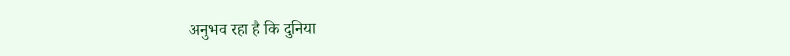अनुभव रहा है कि दुनिया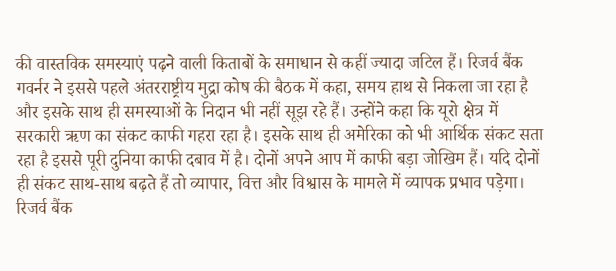की वास्तविक समस्याएं पढ़ने वाली किताबों के समाधान से कहीं ज्यादा जटिल हैं। रिजर्व बैंक गवर्नर ने इससे पहले अंतरराष्ट्रीय मुद्रा कोष की बैठक में कहा, समय हाथ से निकला जा रहा है और इसके साथ ही समस्याओं के निदान भी नहीं सूझ रहे हैं। उन्होंने कहा कि यूरो क्षेत्र में सरकारी ऋण का संकट काफी गहरा रहा है। इसके साथ ही अमेरिका को भी आर्थिक संकट सता रहा है इससे पूरी दुनिया काफी दबाव में है। दोनों अपने आप में काफी बड़ा जोखिम हैं। यदि दोनों ही संकट साथ-साथ बढ़ते हैं तो व्यापार, वित्त और विश्वास के मामले में व्यापक प्रभाव पड़ेगा। रिजर्व बैंक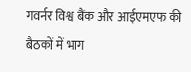गवर्नर विश्व बैंक और आईएमएफ की बैठकों में भाग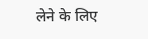लेने के लिए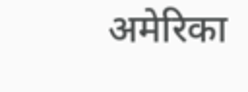अमेरिका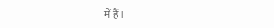में हैं।